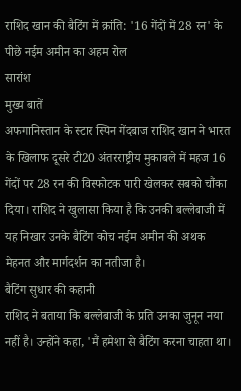राशिद खान की बैटिंग में क्रांति: '16 गेंदों में 28 रन' के पीछे नईम अमीन का अहम रोल
सारांश
मुख्य बातें
अफगानिस्तान के स्टार स्पिन गेंदबाज राशिद खान ने भारत के खिलाफ दूसरे टी20 अंतरराष्ट्रीय मुकाबले में महज 16 गेंदों पर 28 रन की विस्फोटक पारी खेलकर सबको चौंका दिया। राशिद ने खुलासा किया है कि उनकी बल्लेबाजी में यह निखार उनके बैटिंग कोच नईम अमीन की अथक मेहनत और मार्गदर्शन का नतीजा है।
बैटिंग सुधार की कहानी
राशिद ने बताया कि बल्लेबाजी के प्रति उनका जुनून नया नहीं है। उन्होंने कहा, 'मैं हमेशा से बैटिंग करना चाहता था।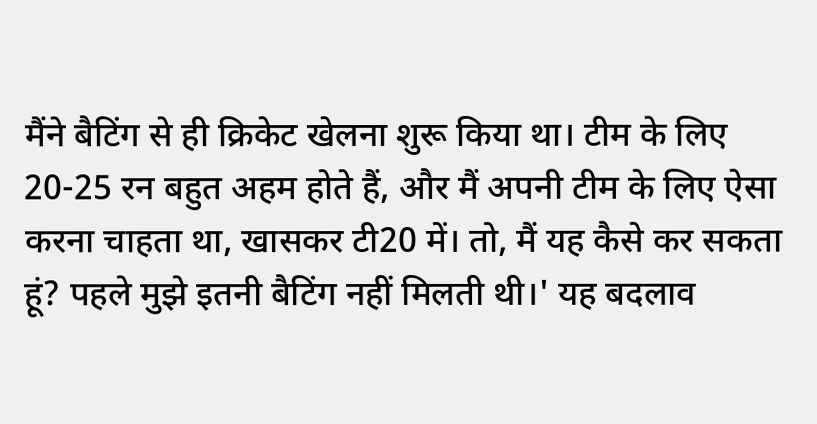मैंने बैटिंग से ही क्रिकेट खेलना शुरू किया था। टीम के लिए 20-25 रन बहुत अहम होते हैं, और मैं अपनी टीम के लिए ऐसा करना चाहता था, खासकर टी20 में। तो, मैं यह कैसे कर सकता हूं? पहले मुझे इतनी बैटिंग नहीं मिलती थी।' यह बदलाव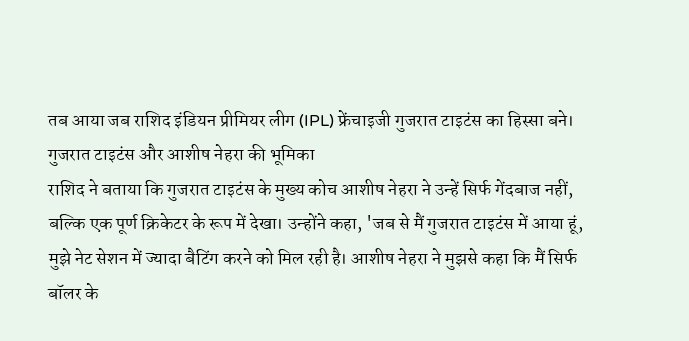तब आया जब राशिद इंडियन प्रीमियर लीग (IPL) फ्रेंचाइजी गुजरात टाइटंस का हिस्सा बने।
गुजरात टाइटंस और आशीष नेहरा की भूमिका
राशिद ने बताया कि गुजरात टाइटंस के मुख्य कोच आशीष नेहरा ने उन्हें सिर्फ गेंदबाज नहीं, बल्कि एक पूर्ण क्रिकेटर के रूप में देखा। उन्होंने कहा, 'जब से मैं गुजरात टाइटंस में आया हूं, मुझे नेट सेशन में ज्यादा बैटिंग करने को मिल रही है। आशीष नेहरा ने मुझसे कहा कि मैं सिर्फ बॉलर के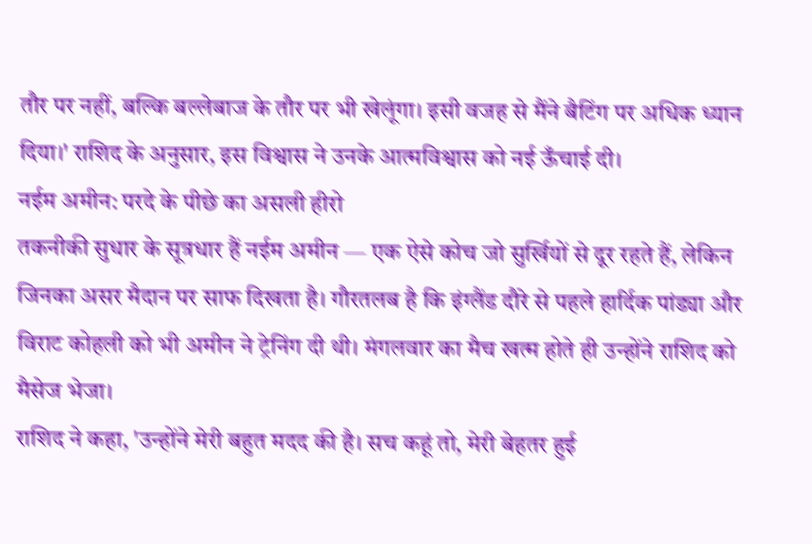तौर पर नहीं, बल्कि बल्लेबाज के तौर पर भी खेलूंगा। इसी वजह से मैंने बैटिंग पर अधिक ध्यान दिया।' राशिद के अनुसार, इस विश्वास ने उनके आत्मविश्वास को नई ऊँचाई दी।
नईम अमीन: परदे के पीछे का असली हीरो
तकनीकी सुधार के सूत्रधार हैं नईम अमीन — एक ऐसे कोच जो सुर्खियों से दूर रहते हैं, लेकिन जिनका असर मैदान पर साफ दिखता है। गौरतलब है कि इंग्लैंड दौरे से पहले हार्दिक पांड्या और विराट कोहली को भी अमीन ने ट्रेनिंग दी थी। मंगलवार का मैच खत्म होते ही उन्होंने राशिद को मैसेज भेजा।
राशिद ने कहा, 'उन्होंने मेरी बहुत मदद की है। सच कहूं तो, मेरी बेहतर हुई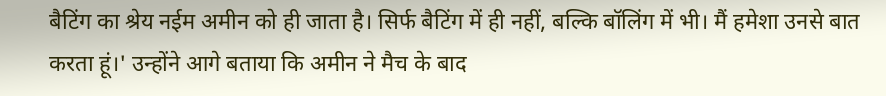बैटिंग का श्रेय नईम अमीन को ही जाता है। सिर्फ बैटिंग में ही नहीं, बल्कि बॉलिंग में भी। मैं हमेशा उनसे बात करता हूं।' उन्होंने आगे बताया कि अमीन ने मैच के बाद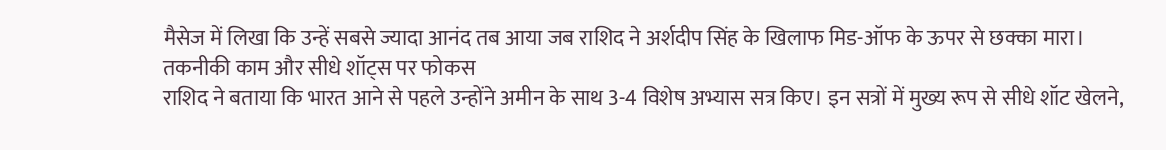मैसेज में लिखा कि उन्हें सबसे ज्यादा आनंद तब आया जब राशिद ने अर्शदीप सिंह के खिलाफ मिड-ऑफ के ऊपर से छक्का मारा।
तकनीकी काम और सीधे शॉट्स पर फोकस
राशिद ने बताया कि भारत आने से पहले उन्होंने अमीन के साथ 3-4 विशेष अभ्यास सत्र किए। इन सत्रों में मुख्य रूप से सीधे शॉट खेलने,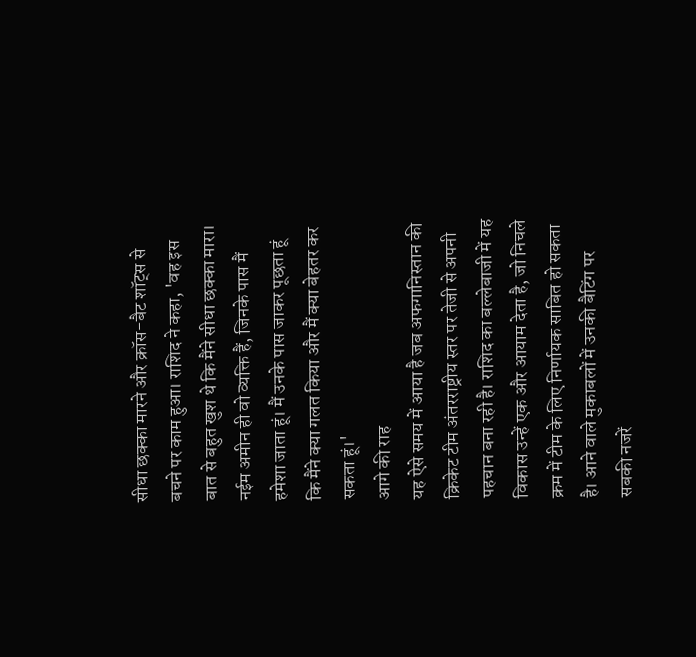सीधा छक्का मारने और क्रॉस-बैट शॉट्स से बचने पर काम हुआ। राशिद ने कहा, 'वह इस बात से बहुत खुश थे कि मैंने सीधा छक्का मारा। नईम अमीन ही वो व्यक्ति हैं, जिनके पास मैं हमेशा जाता हूं। मैं उनके पास जाकर पूछता हूं कि मैंने क्या गलत किया और मैं क्या बेहतर कर सकता हूं।'
आगे की राह
यह ऐसे समय में आया है जब अफगानिस्तान की क्रिकेट टीम अंतरराष्ट्रीय स्तर पर तेजी से अपनी पहचान बना रही है। राशिद का बल्लेबाजी में यह विकास उन्हें एक और आयाम देता है, जो निचले क्रम में टीम के लिए निर्णायक साबित हो सकता है। आने वाले मुकाबलों में उनकी बैटिंग पर सबकी नजरें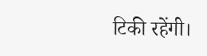टिकी रहेंगी।